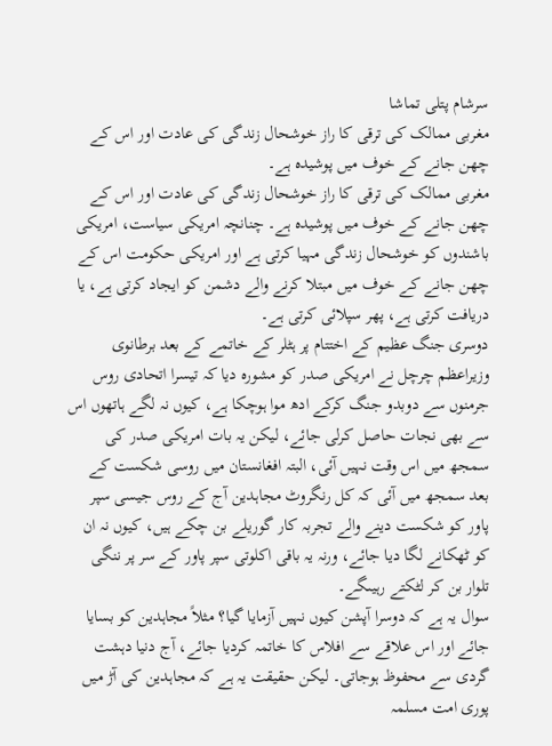سرشام پتلی تماشا
مغربی ممالک کی ترقی کا راز خوشحال زندگی کی عادت اور اس کے چھن جانے کے خوف میں پوشیدہ ہے۔
مغربی ممالک کی ترقی کا راز خوشحال زندگی کی عادت اور اس کے چھن جانے کے خوف میں پوشیدہ ہے۔ چنانچہ امریکی سیاست، امریکی باشندوں کو خوشحال زندگی مہیا کرتی ہے اور امریکی حکومت اس کے چھن جانے کے خوف میں مبتلا کرنے والے دشمن کو ایجاد کرتی ہے، یا دریافت کرتی ہے، پھر سپلائی کرتی ہے۔
دوسری جنگ عظیم کے اختتام پر ہٹلر کے خاتمے کے بعد برطانوی وزیراعظم چرچل نے امریکی صدر کو مشورہ دیا کہ تیسرا اتحادی روس جرمنوں سے دوبدو جنگ کرکے ادھ موا ہوچکا ہے، کیوں نہ لگے ہاتھوں اس سے بھی نجات حاصل کرلی جائے، لیکن یہ بات امریکی صدر کی سمجھ میں اس وقت نہیں آئی، البتہ افغانستان میں روسی شکست کے بعد سمجھ میں آئی کہ کل رنگروٹ مجاہدین آج کے روس جیسی سپر پاور کو شکست دینے والے تجربہ کار گوریلے بن چکے ہیں، کیوں نہ ان کو ٹھکانے لگا دیا جائے، ورنہ یہ باقی اکلوتی سپر پاور کے سر پر ننگی تلوار بن کر لٹکتے رہیںگے۔
سوال یہ ہے کہ دوسرا آپشن کیوں نہیں آزمایا گیا؟ مثلاً مجاہدین کو بسایا جائے اور اس علاقے سے افلاس کا خاتمہ کردیا جائے، آج دنیا دہشت گردی سے محفوظ ہوجاتی۔ لیکن حقیقت یہ ہے کہ مجاہدین کی آڑ میں پوری امت مسلمہ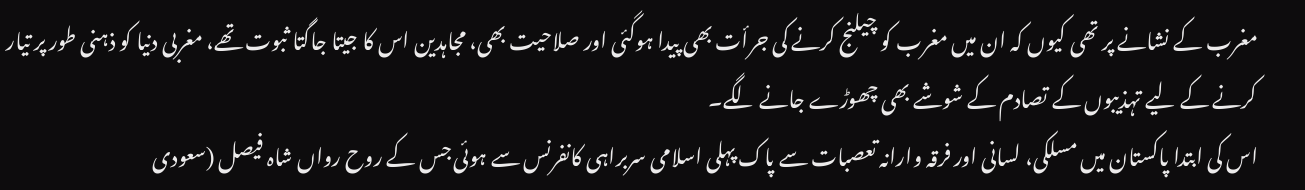مغرب کے نشانے پر تھی کیوں کہ ان میں مغرب کو چیلنج کرنے کی جرأت بھی پیدا ہوگئی اور صلاحیت بھی، مجاہدین اس کا جیتا جاگتا ثبوت تھے، مغربی دنیا کو ذہنی طور پر تیار کرنے کے لیے تہذیبوں کے تصادم کے شوشے بھی چھوڑے جانے لگے۔
اس کی ابتدا پاکستان میں مسلکی، لسانی اور فرقہ وارانہ تعصبات سے پاک پہلی اسلامی سربراہی کانفرنس سے ہوئی جس کے روح رواں شاہ فیصل (سعودی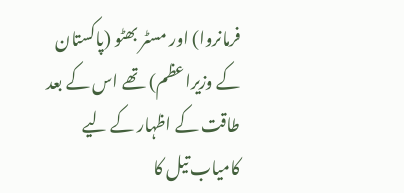فرمانروا) اور مسٹر بھٹو (پاکستان کے وزیراعظم) تھے اس کے بعد طاقت کے اظہار کے لیے کامیاب تیل کا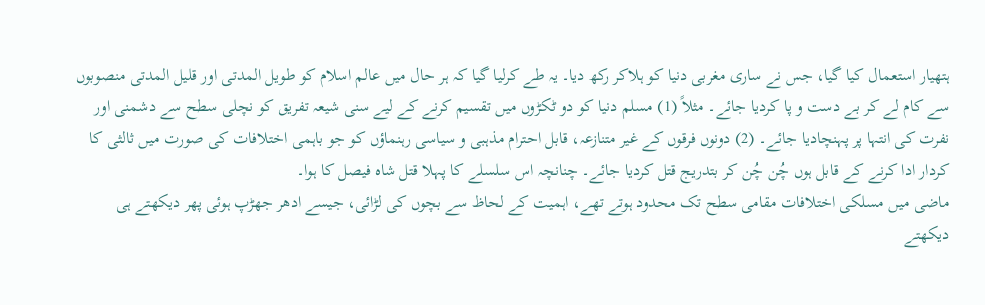ہتھیار استعمال کیا گیا، جس نے ساری مغربی دنیا کو ہلاکر رکھ دیا۔ یہ طے کرلیا گیا کہ ہر حال میں عالم اسلام کو طویل المدتی اور قلیل المدتی منصوبوں سے کام لے کر بے دست و پا کردیا جائے۔ مثلاً (1) مسلم دنیا کو دو ٹکڑوں میں تقسیم کرنے کے لیے سنی شیعہ تفریق کو نچلی سطح سے دشمنی اور نفرت کی انتہا پر پہنچادیا جائے۔ (2) دونوں فرقوں کے غیر متنازعہ، قابل احترام مذہبی و سیاسی رہنماؤں کو جو باہمی اختلافات کی صورت میں ثالثی کا کردار ادا کرنے کے قابل ہوں چُن چُن کر بتدریج قتل کردیا جائے۔ چنانچہ اس سلسلے کا پہلا قتل شاہ فیصل کا ہوا۔
ماضی میں مسلکی اختلافات مقامی سطح تک محدود ہوتے تھے، اہمیت کے لحاظ سے بچوں کی لڑائی، جیسے ادھر جھڑپ ہوئی پھر دیکھتے ہی دیکھتے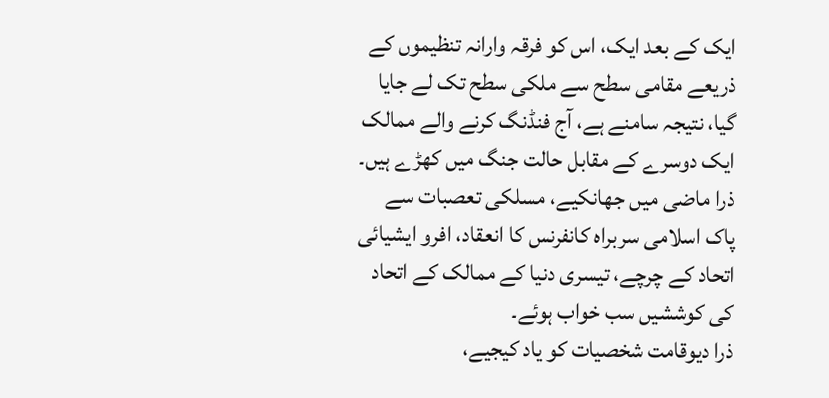ایک کے بعد ایک، اس کو فرقہ وارانہ تنظیموں کے ذریعے مقامی سطح سے ملکی سطح تک لے جایا گیا، نتیجہ سامنے ہے، آج فنڈنگ کرنے والے ممالک ایک دوسرے کے مقابل حالت جنگ میں کھڑے ہیں۔
ذرا ماضی میں جھانکیے، مسلکی تعصبات سے پاک اسلامی سربراہ کانفرنس کا انعقاد، افرو ایشیائی اتحاد کے چرچے، تیسری دنیا کے ممالک کے اتحاد کی کوششیں سب خواب ہوئے۔
ذرا دیوقامت شخصیات کو یاد کیجیے،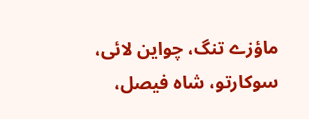ماؤزے تنگ، چواین لائی، سوکارتو، شاہ فیصل،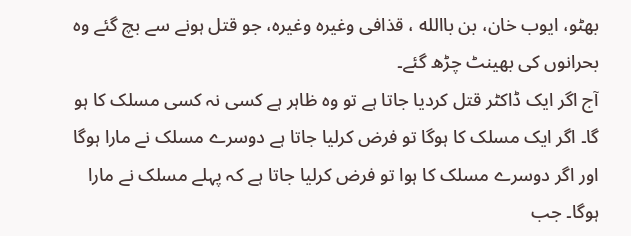بھٹو، ایوب خان، بن باالله ، قذافی وغیرہ وغیرہ، جو قتل ہونے سے بچ گئے وہ بحرانوں کی بھینٹ چڑھ گئے۔
آج اگر ایک ڈاکٹر قتل کردیا جاتا ہے تو وہ ظاہر ہے کسی نہ کسی مسلک کا ہو گا۔ اگر ایک مسلک کا ہوگا تو فرض کرلیا جاتا ہے دوسرے مسلک نے مارا ہوگا اور اگر دوسرے مسلک کا ہوا تو فرض کرلیا جاتا ہے کہ پہلے مسلک نے مارا ہوگا۔ جب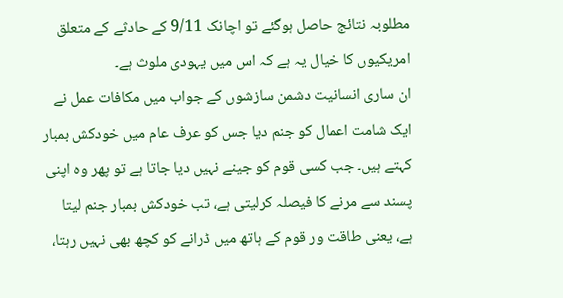مطلوبہ نتائج حاصل ہوگئے تو اچانک 9/11 کے حادثے کے متعلق امریکیوں کا خیال یہ ہے کہ اس میں یہودی ملوث ہے۔
ان ساری انسانیت دشمن سازشوں کے جواب میں مکافات عمل نے ایک شامت اعمال کو جنم دیا جس کو عرف عام میں خودکش بمبار کہتے ہیں۔ جب کسی قوم کو جینے نہیں دیا جاتا ہے تو پھر وہ اپنی پسند سے مرنے کا فیصلہ کرلیتی ہے، تب خودکش بمبار جنم لیتا ہے، یعنی طاقت ور قوم کے ہاتھ میں ڈرانے کو کچھ بھی نہیں رہتا،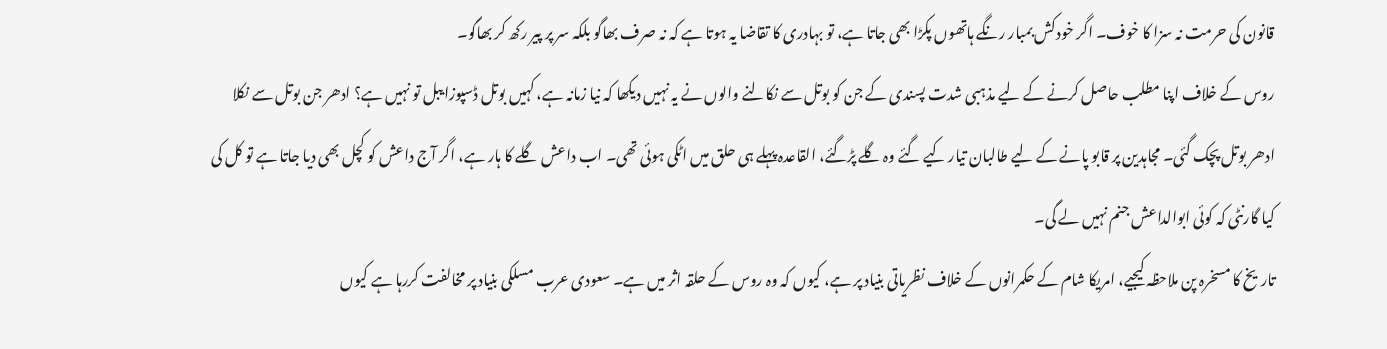قانون کی حرمت نہ سزا کا خوف۔ اگر خودکش بمبار رنگے ہاتھوں پکڑا بھی جاتا ہے، تو بہادری کا تقاضا یہ ہوتا ہے کہ نہ صرف بھاگو بلکہ سر پر پیر رکھ کر بھاگو۔
روس کے خلاف اپنا مطلب حاصل کرنے کے لیے مذہبی شدت پسندی کے جن کو بوتل سے نکالنے والوں نے یہ نہیں دیکھا کہ نیا زمانہ ہے، کہیں بوتل ڈسپوزایبل تو نہیں ہے؟ ادھر جن بوتل سے نکلا ادھر بوتل پچک گئی۔ مجاہدین پر قابو پانے کے لیے طالبان تیار کیے گئے وہ گلے پڑگئے، القاعدہ پہلے ہی حلق میں اٹکی ہوئی تھی۔ اب داعش گلے کا ہار ہے، اگر آج داعش کو کچل بھی دیا جاتا ہے تو کل کی کیا گارنٹی کہ کوئی ابوالداعش جنم نہیں لے گی۔
تاریخ کا مسخرہ پن ملاحظہ کیجیے، امریکا شام کے حکمرانوں کے خلاف نظریاتی بنیاد پر ہے، کیوں کہ وہ روس کے حلقہ اثر میں ہے۔ سعودی عرب مسلکی بنیاد پر مخالفت کررہا ہے کیوں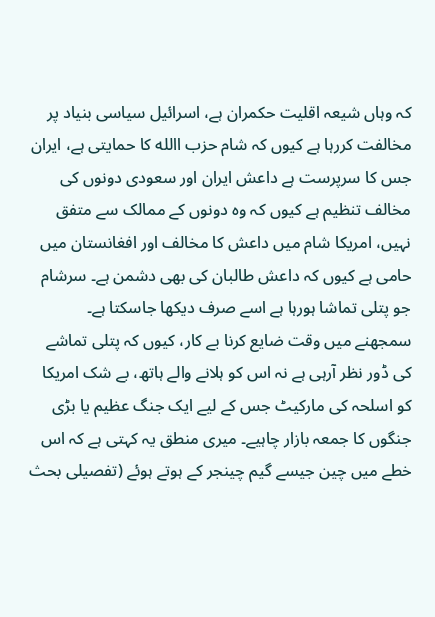کہ وہاں شیعہ اقلیت حکمران ہے، اسرائیل سیاسی بنیاد پر مخالفت کررہا ہے کیوں کہ شام حزب االله کا حمایتی ہے، ایران جس کا سرپرست ہے داعش ایران اور سعودی دونوں کی مخالف تنظیم ہے کیوں کہ وہ دونوں کے ممالک سے متفق نہیں، امریکا شام میں داعش کا مخالف اور افغانستان میں حامی ہے کیوں کہ داعش طالبان کی بھی دشمن ہے۔ سرشام جو پتلی تماشا ہورہا ہے اسے صرف دیکھا جاسکتا ہے۔
سمجھنے میں وقت ضایع کرنا بے کار، کیوں کہ پتلی تماشے کی ڈور نظر آرہی ہے نہ اس کو ہلانے والے ہاتھ، بے شک امریکا کو اسلحہ کی مارکیٹ جس کے لیے ایک جنگ عظیم یا بڑی جنگوں کا جمعہ بازار چاہیے۔ میری منطق یہ کہتی ہے کہ اس خطے میں چین جیسے گیم چینجر کے ہوتے ہوئے (تفصیلی بحث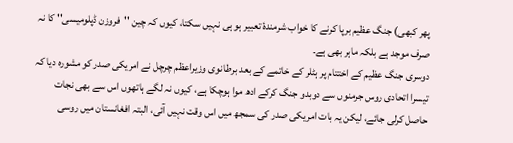پھر کبھی) جنگ عظیم برپا کرنے کا خواب شرمندۂ تعبیر ہو ہی نہیں سکتا، کیوں کہ چین ''فروزن ڈپلومیسی'' کا نہ صرف موجد ہے بلکہ ماہر بھی ہے۔
دوسری جنگ عظیم کے اختتام پر ہٹلر کے خاتمے کے بعد برطانوی وزیراعظم چرچل نے امریکی صدر کو مشورہ دیا کہ تیسرا اتحادی روس جرمنوں سے دوبدو جنگ کرکے ادھ موا ہوچکا ہے، کیوں نہ لگے ہاتھوں اس سے بھی نجات حاصل کرلی جائے، لیکن یہ بات امریکی صدر کی سمجھ میں اس وقت نہیں آئی، البتہ افغانستان میں روسی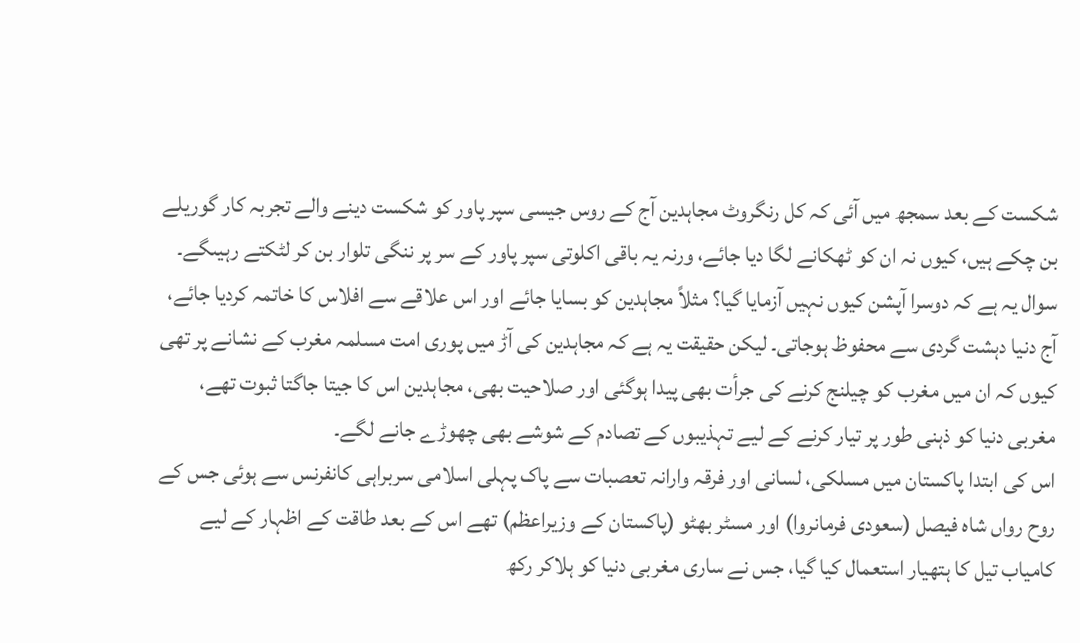شکست کے بعد سمجھ میں آئی کہ کل رنگروٹ مجاہدین آج کے روس جیسی سپر پاور کو شکست دینے والے تجربہ کار گوریلے بن چکے ہیں، کیوں نہ ان کو ٹھکانے لگا دیا جائے، ورنہ یہ باقی اکلوتی سپر پاور کے سر پر ننگی تلوار بن کر لٹکتے رہیںگے۔
سوال یہ ہے کہ دوسرا آپشن کیوں نہیں آزمایا گیا؟ مثلاً مجاہدین کو بسایا جائے اور اس علاقے سے افلاس کا خاتمہ کردیا جائے، آج دنیا دہشت گردی سے محفوظ ہوجاتی۔ لیکن حقیقت یہ ہے کہ مجاہدین کی آڑ میں پوری امت مسلمہ مغرب کے نشانے پر تھی کیوں کہ ان میں مغرب کو چیلنج کرنے کی جرأت بھی پیدا ہوگئی اور صلاحیت بھی، مجاہدین اس کا جیتا جاگتا ثبوت تھے، مغربی دنیا کو ذہنی طور پر تیار کرنے کے لیے تہذیبوں کے تصادم کے شوشے بھی چھوڑے جانے لگے۔
اس کی ابتدا پاکستان میں مسلکی، لسانی اور فرقہ وارانہ تعصبات سے پاک پہلی اسلامی سربراہی کانفرنس سے ہوئی جس کے روح رواں شاہ فیصل (سعودی فرمانروا) اور مسٹر بھٹو (پاکستان کے وزیراعظم) تھے اس کے بعد طاقت کے اظہار کے لیے کامیاب تیل کا ہتھیار استعمال کیا گیا، جس نے ساری مغربی دنیا کو ہلاکر رکھ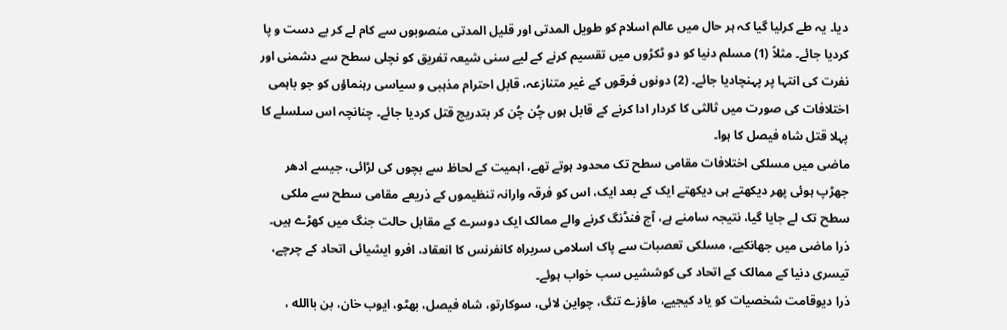دیا۔ یہ طے کرلیا گیا کہ ہر حال میں عالم اسلام کو طویل المدتی اور قلیل المدتی منصوبوں سے کام لے کر بے دست و پا کردیا جائے۔ مثلاً (1) مسلم دنیا کو دو ٹکڑوں میں تقسیم کرنے کے لیے سنی شیعہ تفریق کو نچلی سطح سے دشمنی اور نفرت کی انتہا پر پہنچادیا جائے۔ (2) دونوں فرقوں کے غیر متنازعہ، قابل احترام مذہبی و سیاسی رہنماؤں کو جو باہمی اختلافات کی صورت میں ثالثی کا کردار ادا کرنے کے قابل ہوں چُن چُن کر بتدریج قتل کردیا جائے۔ چنانچہ اس سلسلے کا پہلا قتل شاہ فیصل کا ہوا۔
ماضی میں مسلکی اختلافات مقامی سطح تک محدود ہوتے تھے، اہمیت کے لحاظ سے بچوں کی لڑائی، جیسے ادھر جھڑپ ہوئی پھر دیکھتے ہی دیکھتے ایک کے بعد ایک، اس کو فرقہ وارانہ تنظیموں کے ذریعے مقامی سطح سے ملکی سطح تک لے جایا گیا، نتیجہ سامنے ہے، آج فنڈنگ کرنے والے ممالک ایک دوسرے کے مقابل حالت جنگ میں کھڑے ہیں۔
ذرا ماضی میں جھانکیے، مسلکی تعصبات سے پاک اسلامی سربراہ کانفرنس کا انعقاد، افرو ایشیائی اتحاد کے چرچے، تیسری دنیا کے ممالک کے اتحاد کی کوششیں سب خواب ہوئے۔
ذرا دیوقامت شخصیات کو یاد کیجیے، ماؤزے تنگ، چواین لائی، سوکارتو، شاہ فیصل، بھٹو، ایوب خان، بن باالله ،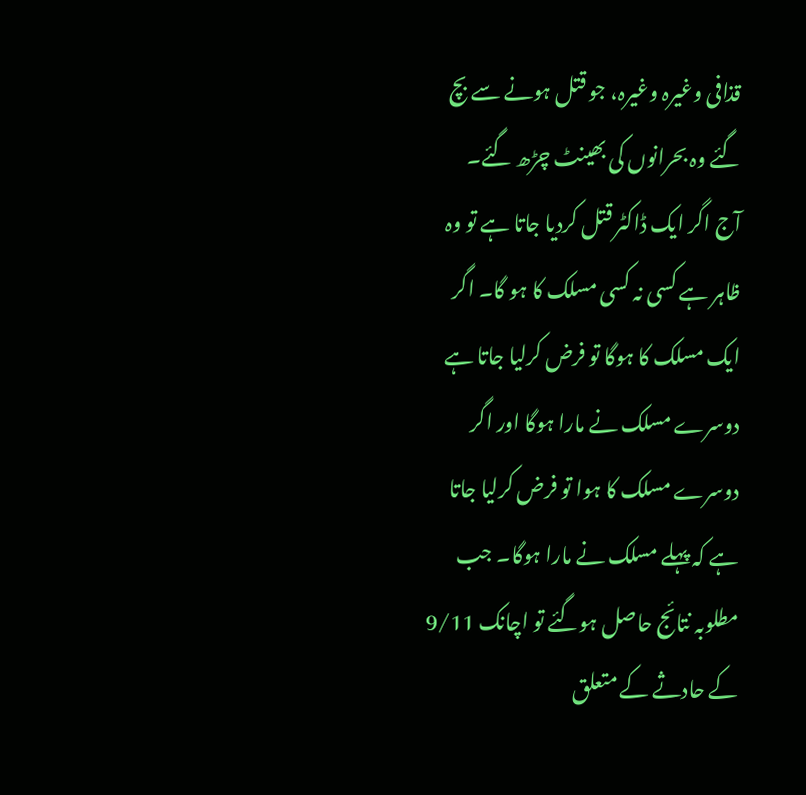قذافی وغیرہ وغیرہ، جو قتل ہونے سے بچ گئے وہ بحرانوں کی بھینٹ چڑھ گئے۔
آج اگر ایک ڈاکٹر قتل کردیا جاتا ہے تو وہ ظاہر ہے کسی نہ کسی مسلک کا ہو گا۔ اگر ایک مسلک کا ہوگا تو فرض کرلیا جاتا ہے دوسرے مسلک نے مارا ہوگا اور اگر دوسرے مسلک کا ہوا تو فرض کرلیا جاتا ہے کہ پہلے مسلک نے مارا ہوگا۔ جب مطلوبہ نتائج حاصل ہوگئے تو اچانک 9/11 کے حادثے کے متعلق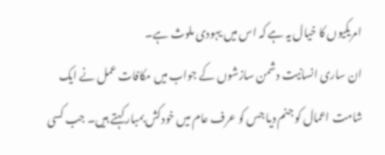امریکیوں کا خیال یہ ہے کہ اس میں یہودی ملوث ہے۔
ان ساری انسانیت دشمن سازشوں کے جواب میں مکافات عمل نے ایک شامت اعمال کو جنم دیا جس کو عرف عام میں خودکش بمبار کہتے ہیں۔ جب کسی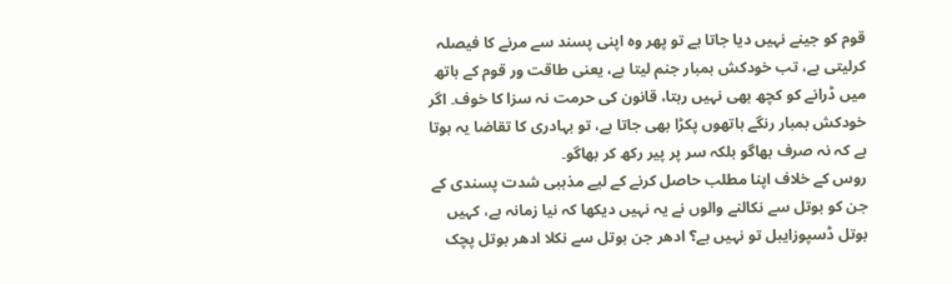قوم کو جینے نہیں دیا جاتا ہے تو پھر وہ اپنی پسند سے مرنے کا فیصلہ کرلیتی ہے، تب خودکش بمبار جنم لیتا ہے، یعنی طاقت ور قوم کے ہاتھ میں ڈرانے کو کچھ بھی نہیں رہتا، قانون کی حرمت نہ سزا کا خوف۔ اگر خودکش بمبار رنگے ہاتھوں پکڑا بھی جاتا ہے، تو بہادری کا تقاضا یہ ہوتا ہے کہ نہ صرف بھاگو بلکہ سر پر پیر رکھ کر بھاگو۔
روس کے خلاف اپنا مطلب حاصل کرنے کے لیے مذہبی شدت پسندی کے جن کو بوتل سے نکالنے والوں نے یہ نہیں دیکھا کہ نیا زمانہ ہے، کہیں بوتل ڈسپوزایبل تو نہیں ہے؟ ادھر جن بوتل سے نکلا ادھر بوتل پچک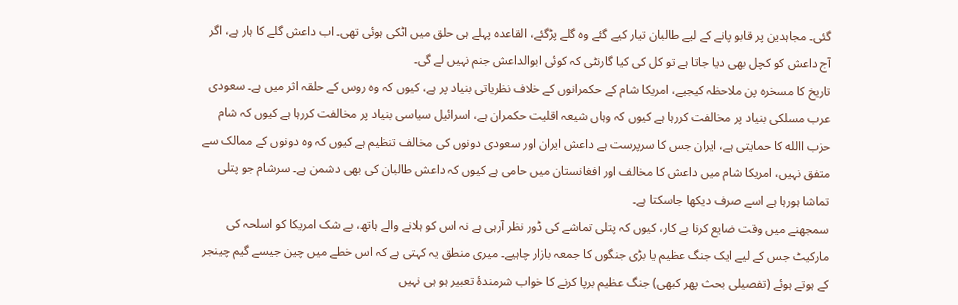گئی۔ مجاہدین پر قابو پانے کے لیے طالبان تیار کیے گئے وہ گلے پڑگئے، القاعدہ پہلے ہی حلق میں اٹکی ہوئی تھی۔ اب داعش گلے کا ہار ہے، اگر آج داعش کو کچل بھی دیا جاتا ہے تو کل کی کیا گارنٹی کہ کوئی ابوالداعش جنم نہیں لے گی۔
تاریخ کا مسخرہ پن ملاحظہ کیجیے، امریکا شام کے حکمرانوں کے خلاف نظریاتی بنیاد پر ہے، کیوں کہ وہ روس کے حلقہ اثر میں ہے۔ سعودی عرب مسلکی بنیاد پر مخالفت کررہا ہے کیوں کہ وہاں شیعہ اقلیت حکمران ہے، اسرائیل سیاسی بنیاد پر مخالفت کررہا ہے کیوں کہ شام حزب االله کا حمایتی ہے، ایران جس کا سرپرست ہے داعش ایران اور سعودی دونوں کی مخالف تنظیم ہے کیوں کہ وہ دونوں کے ممالک سے متفق نہیں، امریکا شام میں داعش کا مخالف اور افغانستان میں حامی ہے کیوں کہ داعش طالبان کی بھی دشمن ہے۔ سرشام جو پتلی تماشا ہورہا ہے اسے صرف دیکھا جاسکتا ہے۔
سمجھنے میں وقت ضایع کرنا بے کار، کیوں کہ پتلی تماشے کی ڈور نظر آرہی ہے نہ اس کو ہلانے والے ہاتھ، بے شک امریکا کو اسلحہ کی مارکیٹ جس کے لیے ایک جنگ عظیم یا بڑی جنگوں کا جمعہ بازار چاہیے۔ میری منطق یہ کہتی ہے کہ اس خطے میں چین جیسے گیم چینجر کے ہوتے ہوئے (تفصیلی بحث پھر کبھی) جنگ عظیم برپا کرنے کا خواب شرمندۂ تعبیر ہو ہی نہیں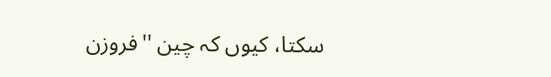سکتا، کیوں کہ چین ''فروزن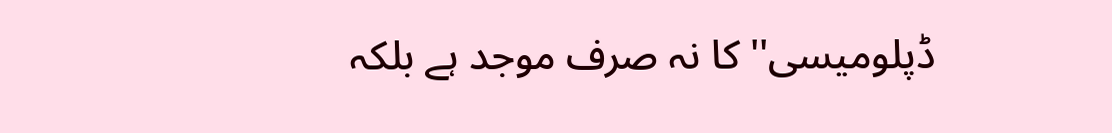ڈپلومیسی'' کا نہ صرف موجد ہے بلکہ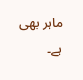ماہر بھی ہے۔